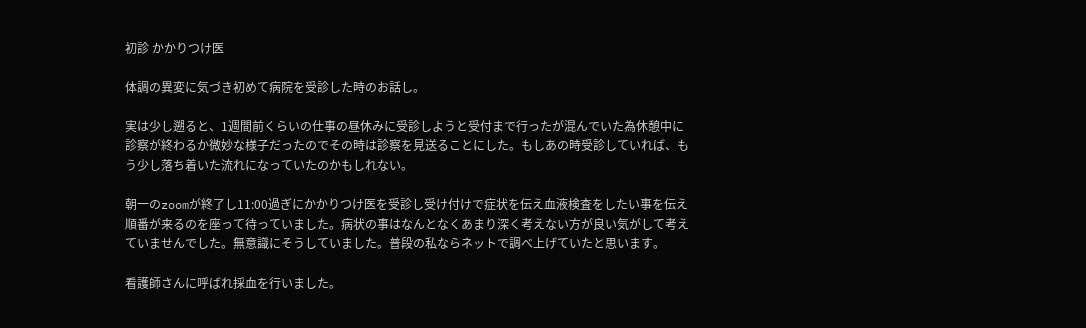初診 かかりつけ医

体調の異変に気づき初めて病院を受診した時のお話し。

実は少し遡ると、1週間前くらいの仕事の昼休みに受診しようと受付まで行ったが混んでいた為休憩中に診察が終わるか微妙な様子だったのでその時は診察を見送ることにした。もしあの時受診していれば、もう少し落ち着いた流れになっていたのかもしれない。

朝一のzoomが終了し11:00過ぎにかかりつけ医を受診し受け付けで症状を伝え血液検査をしたい事を伝え順番が来るのを座って待っていました。病状の事はなんとなくあまり深く考えない方が良い気がして考えていませんでした。無意識にそうしていました。普段の私ならネットで調べ上げていたと思います。

看護師さんに呼ばれ採血を行いました。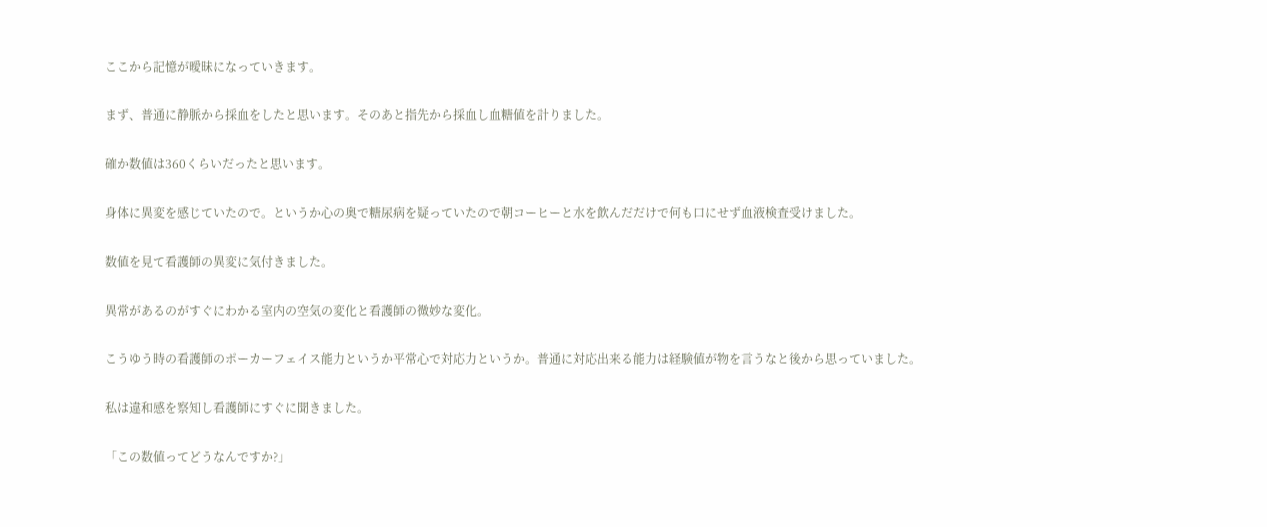ここから記憶が曖昧になっていきます。

まず、普通に静脈から採血をしたと思います。そのあと指先から採血し血糖値を計りました。

確か数値は360くらいだったと思います。

身体に異変を感じていたので。というか心の奥で糖尿病を疑っていたので朝コーヒーと水を飲んだだけで何も口にせず血液検査受けました。

数値を見て看護師の異変に気付きました。

異常があるのがすぐにわかる室内の空気の変化と看護師の微妙な変化。

こうゆう時の看護師のポーカーフェイス能力というか平常心で対応力というか。普通に対応出来る能力は経験値が物を言うなと後から思っていました。

私は違和感を察知し看護師にすぐに聞きました。

「この数値ってどうなんですか?」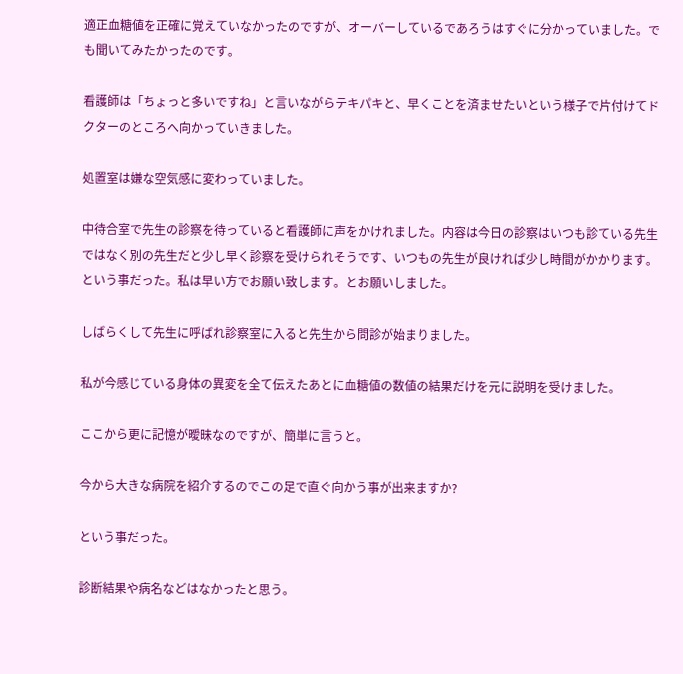適正血糖値を正確に覚えていなかったのですが、オーバーしているであろうはすぐに分かっていました。でも聞いてみたかったのです。

看護師は「ちょっと多いですね」と言いながらテキパキと、早くことを済ませたいという様子で片付けてドクターのところへ向かっていきました。

処置室は嫌な空気感に変わっていました。

中待合室で先生の診察を待っていると看護師に声をかけれました。内容は今日の診察はいつも診ている先生ではなく別の先生だと少し早く診察を受けられそうです、いつもの先生が良ければ少し時間がかかります。という事だった。私は早い方でお願い致します。とお願いしました。

しばらくして先生に呼ばれ診察室に入ると先生から問診が始まりました。

私が今感じている身体の異変を全て伝えたあとに血糖値の数値の結果だけを元に説明を受けました。

ここから更に記憶が曖昧なのですが、簡単に言うと。

今から大きな病院を紹介するのでこの足で直ぐ向かう事が出来ますか?

という事だった。

診断結果や病名などはなかったと思う。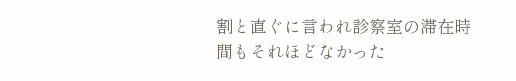割と直ぐに言われ診察室の滞在時間もそれほどなかった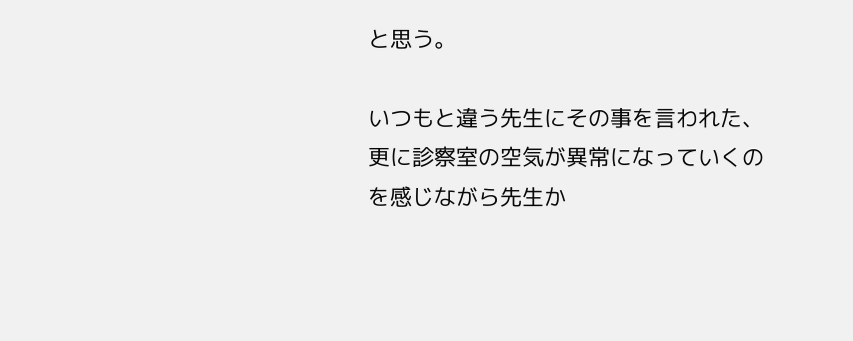と思う。

いつもと違う先生にその事を言われた、更に診察室の空気が異常になっていくのを感じながら先生か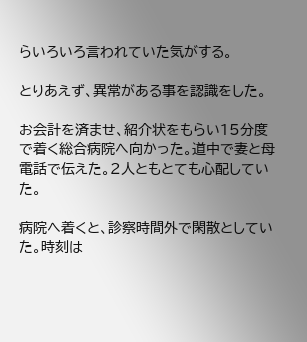らいろいろ言われていた気がする。

とりあえず、異常がある事を認識をした。

お会計を済ませ、紹介状をもらい15分度で着く総合病院へ向かった。道中で妻と母電話で伝えた。2人ともとても心配していた。

病院へ着くと、診察時間外で閑散としていた。時刻は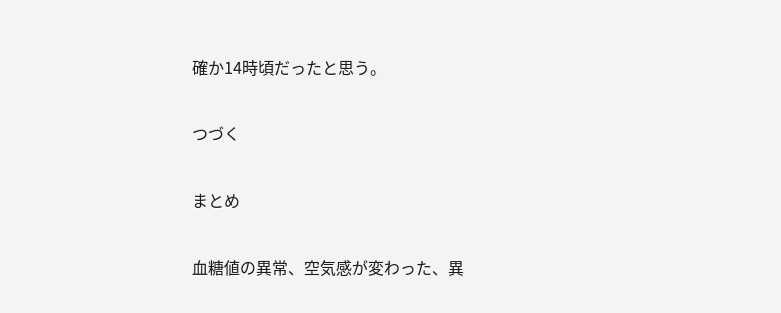確か14時頃だったと思う。

つづく

まとめ

血糖値の異常、空気感が変わった、異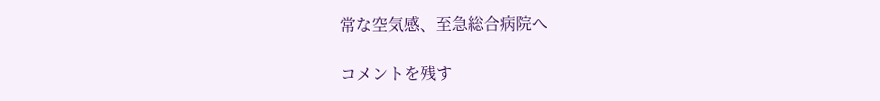常な空気感、至急総合病院へ

コメントを残す